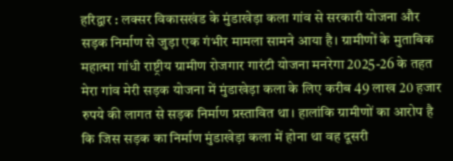हरिद्वार : लक्सर विकासखंड के मुंडाखेड़ा कला गांव से सरकारी योजना और सड़क निर्माण से जुड़ा एक गंभीर मामला सामने आया है। ग्रामीणों के मुताबिक महात्मा गांधी राष्ट्रीय ग्रामीण रोजगार गारंटी योजना मनरेगा 2025-26 के तहत मेरा गांव मेरी सड़क योजना में मुंडाखेड़ा कला के लिए करीब 49 लाख 20 हजार रुपये की लागत से सड़क निर्माण प्रस्तावित था। हालांकि ग्रामीणों का आरोप है कि जिस सड़क का निर्माण मुंडाखेड़ा कला में होना था वह दूसरी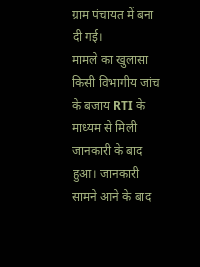ग्राम पंचायत में बना दी गई।
मामले का खुलासा किसी विभागीय जांच के बजाय RTI के माध्यम से मिली जानकारी के बाद हुआ। जानकारी सामने आने के बाद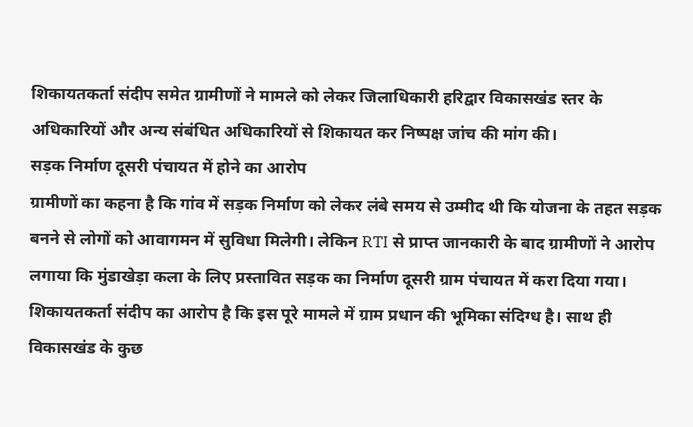शिकायतकर्ता संदीप समेत ग्रामीणों ने मामले को लेकर जिलाधिकारी हरिद्वार विकासखंड स्तर के अधिकारियों और अन्य संबंधित अधिकारियों से शिकायत कर निष्पक्ष जांच की मांग की।
सड़क निर्माण दूसरी पंचायत में होने का आरोप
ग्रामीणों का कहना है कि गांव में सड़क निर्माण को लेकर लंबे समय से उम्मीद थी कि योजना के तहत सड़क बनने से लोगों को आवागमन में सुविधा मिलेगी। लेकिन RTI से प्राप्त जानकारी के बाद ग्रामीणों ने आरोप लगाया कि मुंडाखेड़ा कला के लिए प्रस्तावित सड़क का निर्माण दूसरी ग्राम पंचायत में करा दिया गया।
शिकायतकर्ता संदीप का आरोप है कि इस पूरे मामले में ग्राम प्रधान की भूमिका संदिग्ध है। साथ ही विकासखंड के कुछ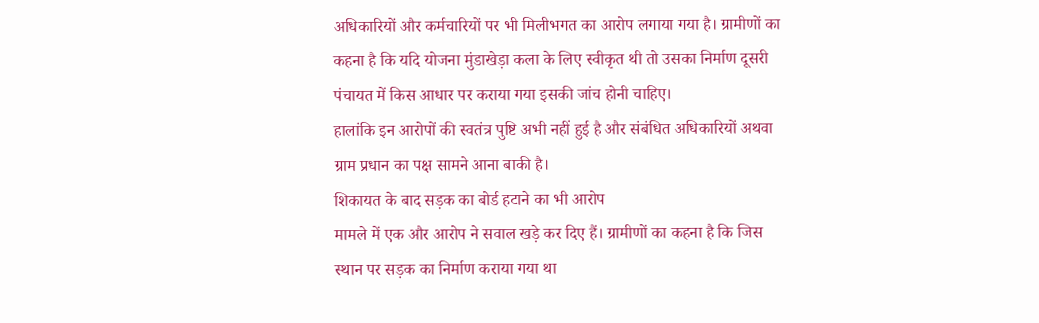अधिकारियों और कर्मचारियों पर भी मिलीभगत का आरोप लगाया गया है। ग्रामीणों का कहना है कि यदि योजना मुंडाखेड़ा कला के लिए स्वीकृत थी तो उसका निर्माण दूसरी पंचायत में किस आधार पर कराया गया इसकी जांच होनी चाहिए।
हालांकि इन आरोपों की स्वतंत्र पुष्टि अभी नहीं हुई है और संबंधित अधिकारियों अथवा ग्राम प्रधान का पक्ष सामने आना बाकी है।
शिकायत के बाद सड़क का बोर्ड हटाने का भी आरोप
मामले में एक और आरोप ने सवाल खड़े कर दिए हैं। ग्रामीणों का कहना है कि जिस स्थान पर सड़क का निर्माण कराया गया था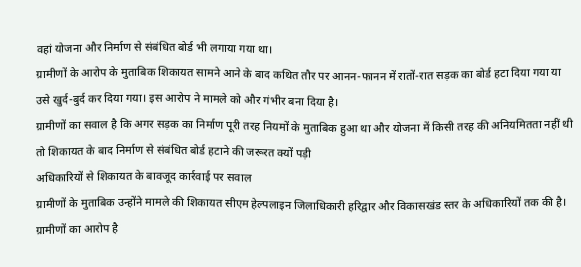वहां योजना और निर्माण से संबंधित बोर्ड भी लगाया गया था।
ग्रामीणों के आरोप के मुताबिक शिकायत सामने आने के बाद कथित तौर पर आनन-फानन में रातों-रात सड़क का बोर्ड हटा दिया गया या उसे खुर्द-बुर्द कर दिया गया। इस आरोप ने मामले को और गंभीर बना दिया है।
ग्रामीणों का सवाल है कि अगर सड़क का निर्माण पूरी तरह नियमों के मुताबिक हुआ था और योजना में किसी तरह की अनियमितता नहीं थी तो शिकायत के बाद निर्माण से संबंधित बोर्ड हटाने की जरूरत क्यों पड़ी
अधिकारियों से शिकायत के बावजूद कार्रवाई पर सवाल
ग्रामीणों के मुताबिक उन्होंने मामले की शिकायत सीएम हेल्पलाइन जिलाधिकारी हरिद्वार और विकासखंड स्तर के अधिकारियों तक की है। ग्रामीणों का आरोप है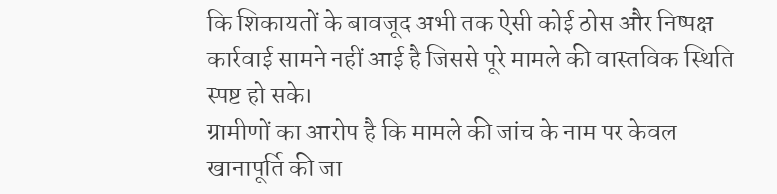कि शिकायतों के बावजूद अभी तक ऐसी कोई ठोस और निष्पक्ष कार्रवाई सामने नहीं आई है जिससे पूरे मामले की वास्तविक स्थिति स्पष्ट हो सके।
ग्रामीणों का आरोप है कि मामले की जांच के नाम पर केवल खानापूर्ति की जा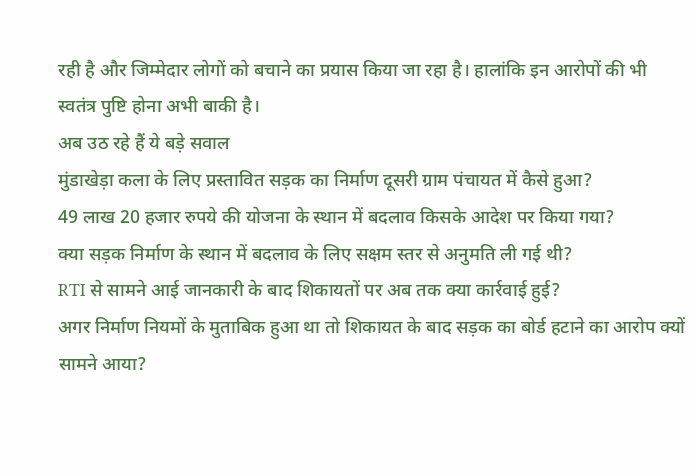रही है और जिम्मेदार लोगों को बचाने का प्रयास किया जा रहा है। हालांकि इन आरोपों की भी स्वतंत्र पुष्टि होना अभी बाकी है।
अब उठ रहे हैं ये बड़े सवाल
मुंडाखेड़ा कला के लिए प्रस्तावित सड़क का निर्माण दूसरी ग्राम पंचायत में कैसे हुआ?
49 लाख 20 हजार रुपये की योजना के स्थान में बदलाव किसके आदेश पर किया गया?
क्या सड़क निर्माण के स्थान में बदलाव के लिए सक्षम स्तर से अनुमति ली गई थी?
RTI से सामने आई जानकारी के बाद शिकायतों पर अब तक क्या कार्रवाई हुई?
अगर निर्माण नियमों के मुताबिक हुआ था तो शिकायत के बाद सड़क का बोर्ड हटाने का आरोप क्यों सामने आया?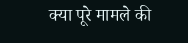क्या पूरे मामले की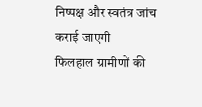निष्पक्ष और स्वतंत्र जांच कराई जाएगी
फिलहाल ग्रामीणों की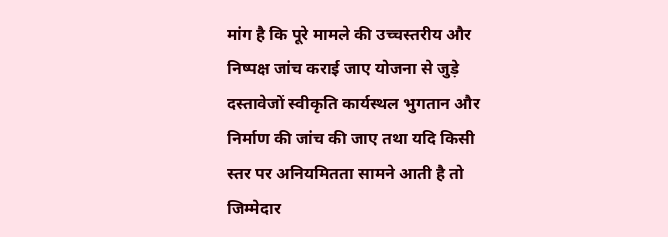मांग है कि पूरे मामले की उच्चस्तरीय और निष्पक्ष जांच कराई जाए योजना से जुड़े दस्तावेजों स्वीकृति कार्यस्थल भुगतान और निर्माण की जांच की जाए तथा यदि किसी स्तर पर अनियमितता सामने आती है तो जिम्मेदार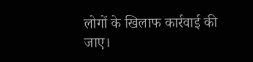लोगों के खिलाफ कार्रवाई की जाए।